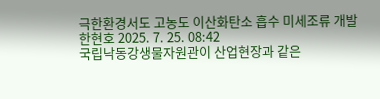극한환경서도 고농도 이산화탄소 흡수 미세조류 개발
한현호 2025. 7. 25. 08:42
국립낙동강생물자원관이 산업현장과 같은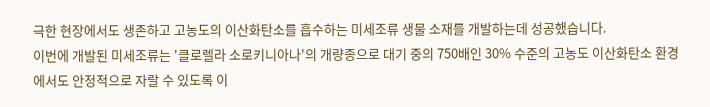극한 현장에서도 생존하고 고농도의 이산화탄소를 흡수하는 미세조류 생물 소재를 개발하는데 성공했습니다.
이번에 개발된 미세조류는 '클로렐라 소로키니아나'의 개량종으로 대기 중의 750배인 30% 수준의 고농도 이산화탄소 환경에서도 안정적으로 자랄 수 있도록 이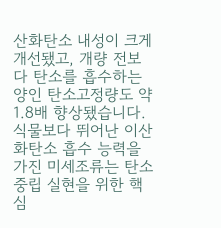산화탄소 내성이 크게 개선됐고, 개량 전보다 탄소를 흡수하는 양인 탄소고정량도 약 1.8배 향상됐습니다.
식물보다 뛰어난 이산화탄소 흡수 능력을 가진 미세조류는 탄소중립 실현을 위한 핵심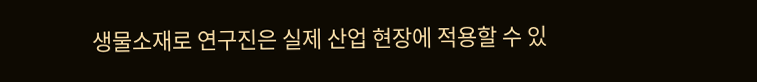생물소재로 연구진은 실제 산업 현장에 적용할 수 있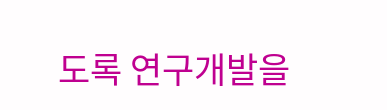도록 연구개발을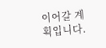이어갈 계획입니다.